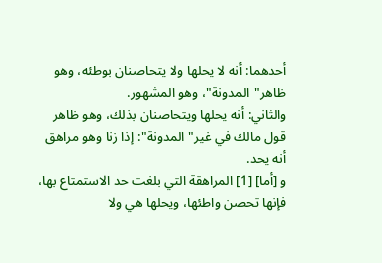أحدهما: أنه لا يحلها ولا يتحاصنان بوطئه، وهو ظاهر"المدونة"، وهو المشهور.
والثاني: أنه يحلها ويتحاصنان بذلك، وهو ظاهر قول مالك في غير"المدونة": إذا زنا وهو مراهق أنه يحد.
و [أما] [1] المراهقة التي بلغت حد الاستمتاع بها، فإنها تحصن واطئها، ويحلها هي ولا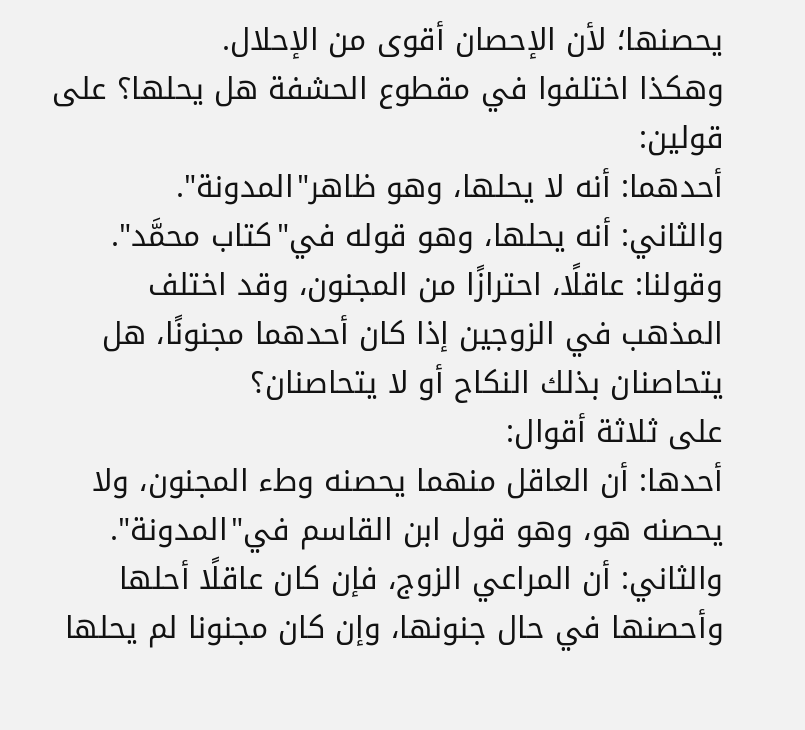يحصنها؛ لأن الإحصان أقوى من الإحلال.
وهكذا اختلفوا في مقطوع الحشفة هل يحلها؟ على قولين:
أحدهما: أنه لا يحلها، وهو ظاهر"المدونة".
والثاني: أنه يحلها، وهو قوله في"كتاب محمَّد".
وقولنا: عاقلًا، احترازًا من المجنون، وقد اختلف المذهب في الزوجين إذا كان أحدهما مجنونًا، هل يتحاصنان بذلك النكاح أو لا يتحاصنان؟
على ثلاثة أقوال:
أحدها: أن العاقل منهما يحصنه وطء المجنون، ولا يحصنه هو، وهو قول ابن القاسم في"المدونة".
والثاني: أن المراعي الزوج، فإن كان عاقلًا أحلها وأحصنها في حال جنونها، وإن كان مجنونا لم يحلها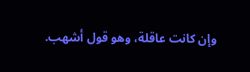وإن كانت عاقلة، وهو قول أشهب.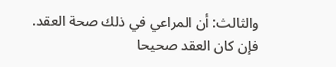والثالث: أن المراعي في ذلك صحة العقد.
فإن كان العقد صحيحا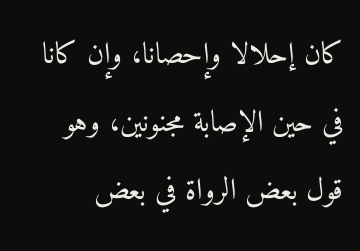كان إحلالا وإحصانا، وإن كانا في حين الإصابة مجنونين، وهو قول بعض الرواة في بعض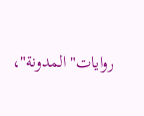روايات"المدونة"،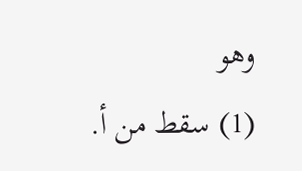وهو
(1) سقط من أ.